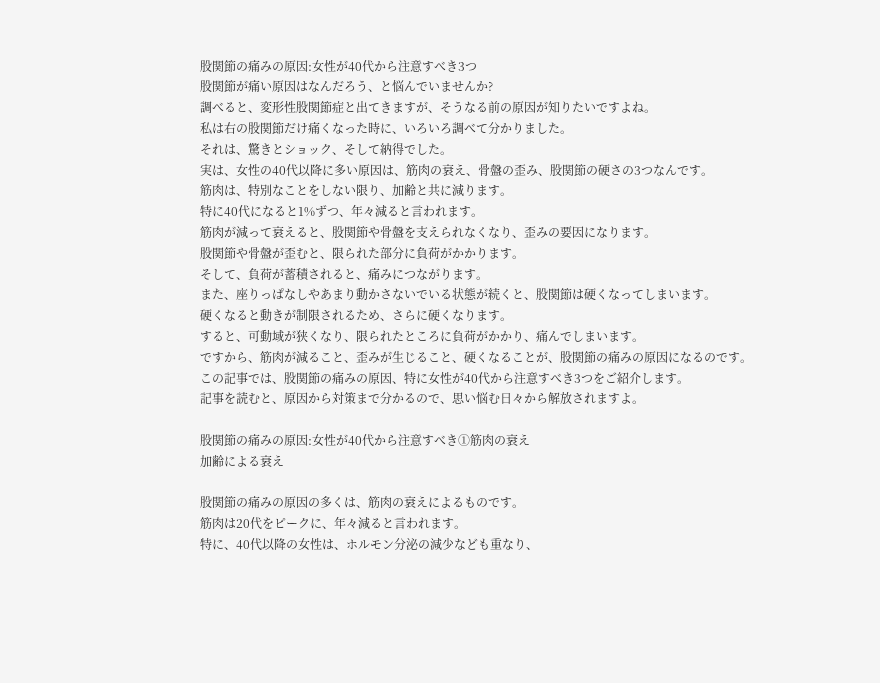股関節の痛みの原因:女性が40代から注意すべき3つ
股関節が痛い原因はなんだろう、と悩んでいませんか?
調べると、変形性股関節症と出てきますが、そうなる前の原因が知りたいですよね。
私は右の股関節だけ痛くなった時に、いろいろ調べて分かりました。
それは、驚きとショック、そして納得でした。
実は、女性の40代以降に多い原因は、筋肉の衰え、骨盤の歪み、股関節の硬さの3つなんです。
筋肉は、特別なことをしない限り、加齢と共に減ります。
特に40代になると1%ずつ、年々減ると言われます。
筋肉が減って衰えると、股関節や骨盤を支えられなくなり、歪みの要因になります。
股関節や骨盤が歪むと、限られた部分に負荷がかかります。
そして、負荷が蓄積されると、痛みにつながります。
また、座りっぱなしやあまり動かさないでいる状態が続くと、股関節は硬くなってしまいます。
硬くなると動きが制限されるため、さらに硬くなります。
すると、可動域が狭くなり、限られたところに負荷がかかり、痛んでしまいます。
ですから、筋肉が減ること、歪みが生じること、硬くなることが、股関節の痛みの原因になるのです。
この記事では、股関節の痛みの原因、特に女性が40代から注意すべき3つをご紹介します。
記事を読むと、原因から対策まで分かるので、思い悩む日々から解放されますよ。

股関節の痛みの原因:女性が40代から注意すべき①筋肉の衰え
加齢による衰え

股関節の痛みの原因の多くは、筋肉の衰えによるものです。
筋肉は20代をピークに、年々減ると言われます。
特に、40代以降の女性は、ホルモン分泌の減少なども重なり、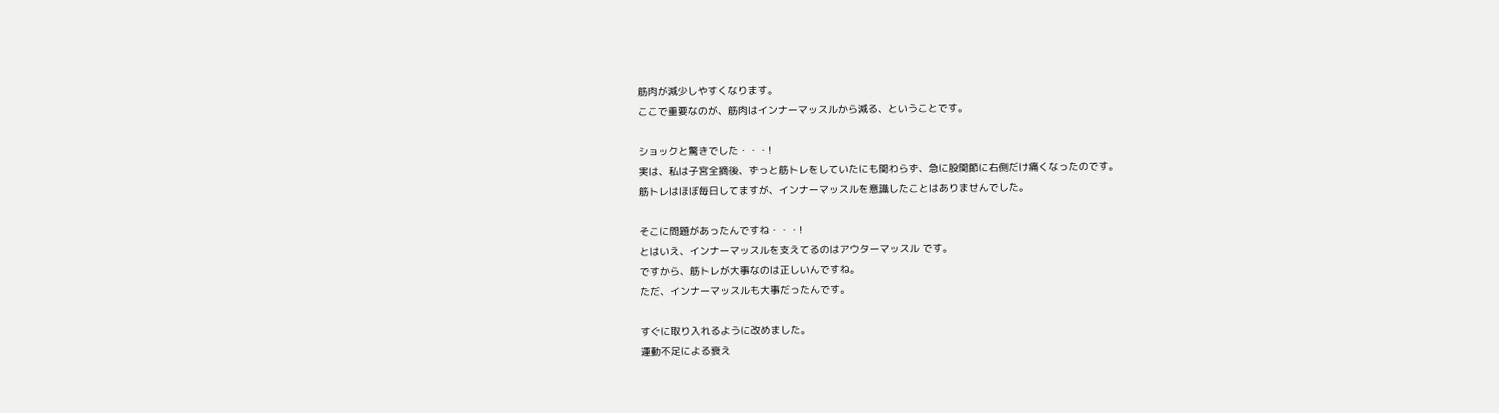筋肉が減少しやすくなります。
ここで重要なのが、筋肉はインナーマッスルから減る、ということです。

ショックと驚きでした・・・!
実は、私は子宮全摘後、ずっと筋トレをしていたにも関わらず、急に股関節に右側だけ痛くなったのです。
筋トレはほぼ毎日してますが、インナーマッスルを意識したことはありませんでした。

そこに問題があったんですね・・・!
とはいえ、インナーマッスルを支えてるのはアウターマッスル です。
ですから、筋トレが大事なのは正しいんですね。
ただ、インナーマッスルも大事だったんです。

すぐに取り入れるように改めました。
運動不足による衰え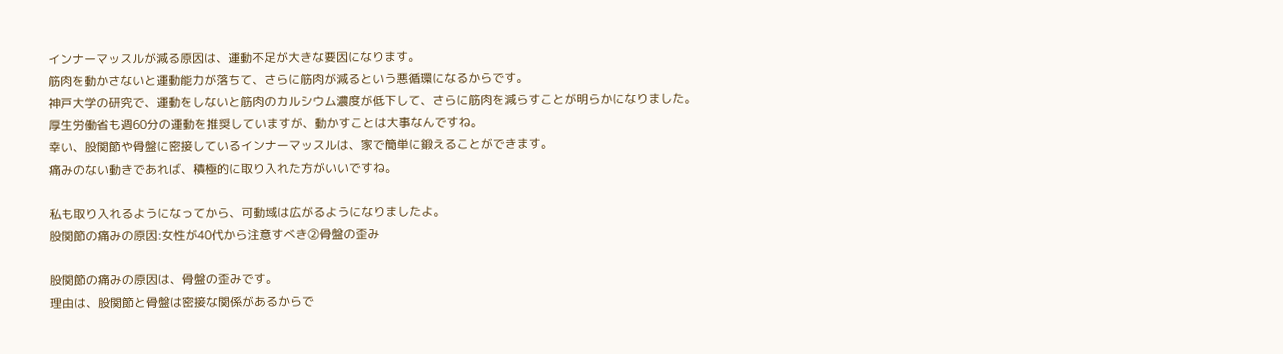インナーマッスルが減る原因は、運動不足が大きな要因になります。
筋肉を動かさないと運動能力が落ちて、さらに筋肉が減るという悪循環になるからです。
神戸大学の研究で、運動をしないと筋肉のカルシウム濃度が低下して、さらに筋肉を減らすことが明らかになりました。
厚生労働省も週60分の運動を推奨していますが、動かすことは大事なんですね。
幸い、股関節や骨盤に密接しているインナーマッスルは、家で簡単に鍛えることができます。
痛みのない動きであれば、積極的に取り入れた方がいいですね。

私も取り入れるようになってから、可動域は広がるようになりましたよ。
股関節の痛みの原因:女性が40代から注意すべき②骨盤の歪み

股関節の痛みの原因は、骨盤の歪みです。
理由は、股関節と骨盤は密接な関係があるからで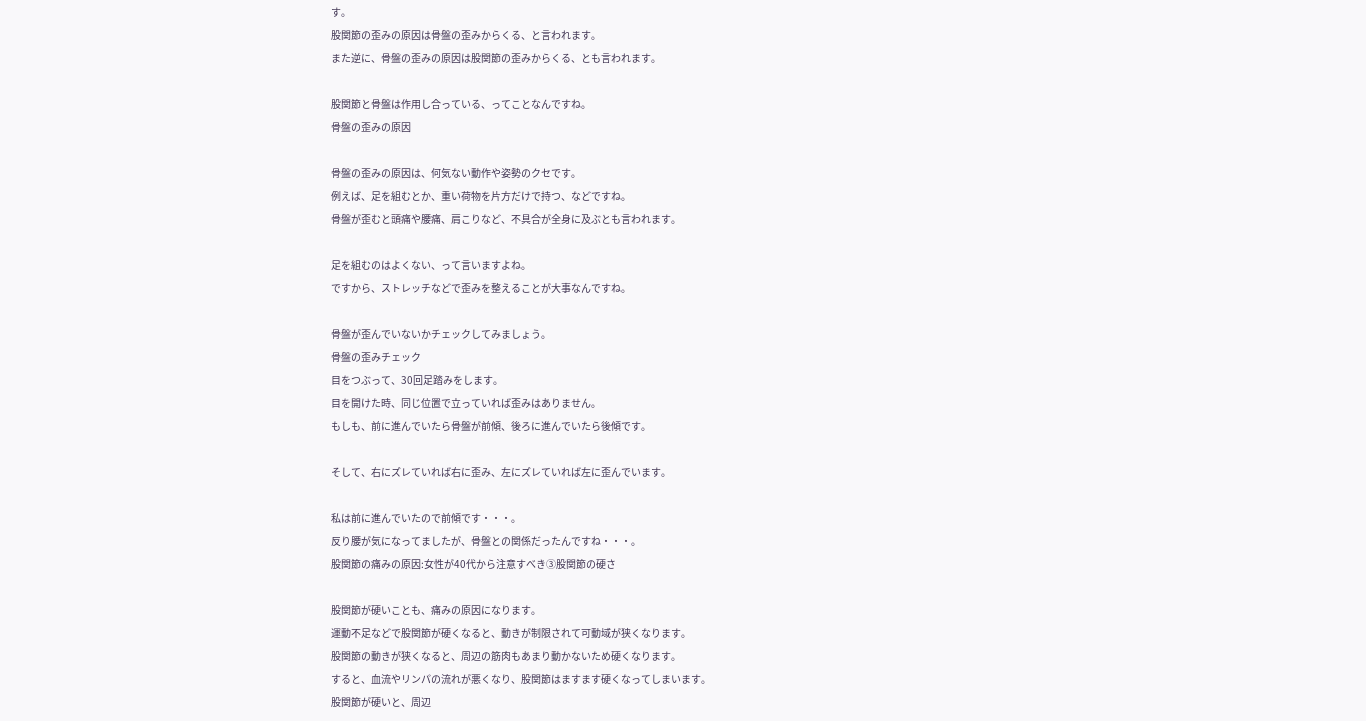す。
股関節の歪みの原因は骨盤の歪みからくる、と言われます。
また逆に、骨盤の歪みの原因は股関節の歪みからくる、とも言われます。

股関節と骨盤は作用し合っている、ってことなんですね。
骨盤の歪みの原因

骨盤の歪みの原因は、何気ない動作や姿勢のクセです。
例えば、足を組むとか、重い荷物を片方だけで持つ、などですね。
骨盤が歪むと頭痛や腰痛、肩こりなど、不具合が全身に及ぶとも言われます。

足を組むのはよくない、って言いますよね。
ですから、ストレッチなどで歪みを整えることが大事なんですね。

骨盤が歪んでいないかチェックしてみましょう。
骨盤の歪みチェック
目をつぶって、30回足踏みをします。
目を開けた時、同じ位置で立っていれば歪みはありません。
もしも、前に進んでいたら骨盤が前傾、後ろに進んでいたら後傾です。

そして、右にズレていれば右に歪み、左にズレていれば左に歪んでいます。

私は前に進んでいたので前傾です・・・。
反り腰が気になってましたが、骨盤との関係だったんですね・・・。
股関節の痛みの原因:女性が40代から注意すべき③股関節の硬さ

股関節が硬いことも、痛みの原因になります。
運動不足などで股関節が硬くなると、動きが制限されて可動域が狭くなります。
股関節の動きが狭くなると、周辺の筋肉もあまり動かないため硬くなります。
すると、血流やリンパの流れが悪くなり、股関節はますます硬くなってしまいます。
股関節が硬いと、周辺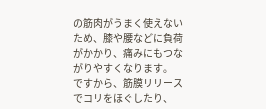の筋肉がうまく使えないため、膝や腰などに負荷がかかり、痛みにもつながりやすくなります。
ですから、筋膜リリースでコリをほぐしたり、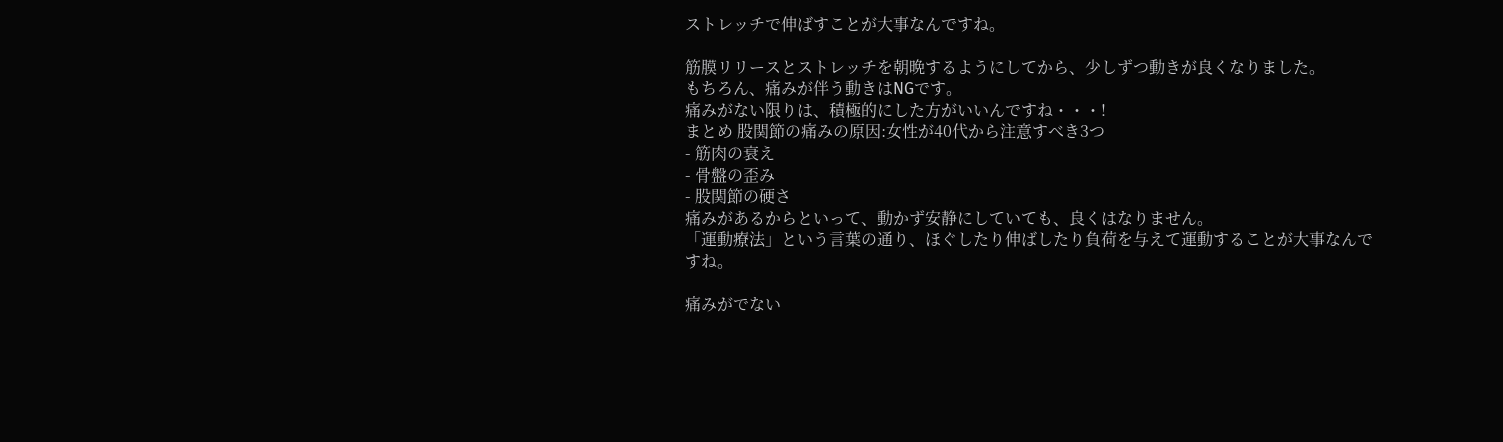ストレッチで伸ばすことが大事なんですね。

筋膜リリースとストレッチを朝晩するようにしてから、少しずつ動きが良くなりました。
もちろん、痛みが伴う動きはNGです。
痛みがない限りは、積極的にした方がいいんですね・・・!
まとめ 股関節の痛みの原因:女性が40代から注意すべき3つ
- 筋肉の衰え
- 骨盤の歪み
- 股関節の硬さ
痛みがあるからといって、動かず安静にしていても、良くはなりません。
「運動療法」という言葉の通り、ほぐしたり伸ばしたり負荷を与えて運動することが大事なんですね。

痛みがでない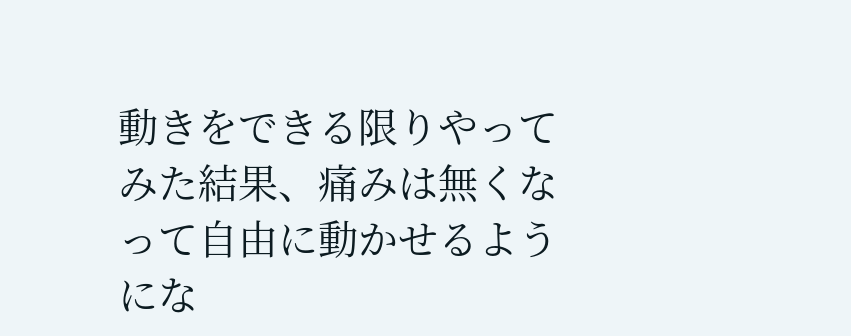動きをできる限りやってみた結果、痛みは無くなって自由に動かせるようにな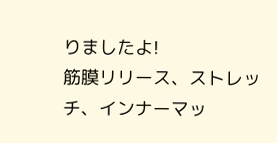りましたよ!
筋膜リリース、ストレッチ、インナーマッ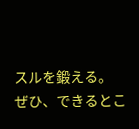スルを鍛える。
ぜひ、できるとこ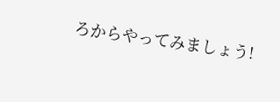ろからやってみましょう!